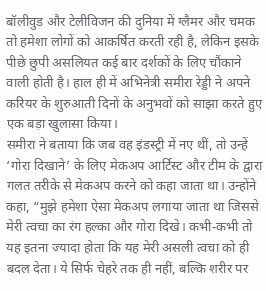बॉलीवुड और टेलीविजन की दुनिया में ग्लैमर और चमक तो हमेशा लोगों को आकर्षित करती रही है, लेकिन इसके पीछे छुपी असलियत कई बार दर्शकों के लिए चौंकाने वाली होती है। हाल ही में अभिनेत्री समीरा रेड्डी ने अपने करियर के शुरुआती दिनों के अनुभवों को साझा करते हुए एक बड़ा खुलासा किया।
समीरा ने बताया कि जब वह इंडस्ट्री में नए थीं, तो उन्हें ‘गोरा दिखाने’ के लिए मेकअप आर्टिस्ट और टीम के द्वारा गलत तरीके से मेकअप करने को कहा जाता था। उन्होंने कहा, “मुझे हमेशा ऐसा मेकअप लगाया जाता था जिससे मेरी त्वचा का रंग हल्का और गोरा दिखे। कभी-कभी तो यह इतना ज्यादा होता कि यह मेरी असली त्वचा को ही बदल देता। ये सिर्फ चेहरे तक ही नहीं, बल्कि शरीर पर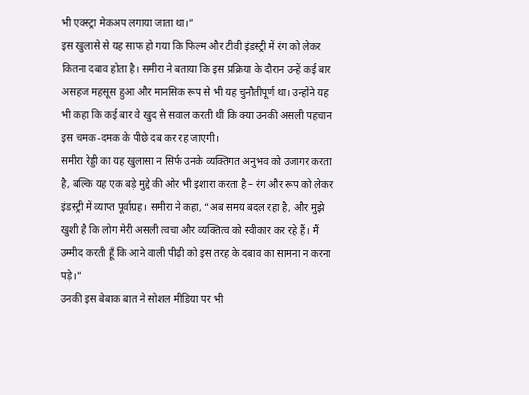भी एक्स्ट्रा मेकअप लगाया जाता था।”
इस खुलासे से यह साफ हो गया कि फिल्म और टीवी इंडस्ट्री में रंग को लेकर कितना दबाव होता है। समीरा ने बताया कि इस प्रक्रिया के दौरान उन्हें कई बार असहज महसूस हुआ और मानसिक रूप से भी यह चुनौतीपूर्ण था। उन्होंने यह भी कहा कि कई बार वे खुद से सवाल करती थीं कि क्या उनकी असली पहचान इस चमक-दमक के पीछे दब कर रह जाएगी।
समीरा रेड्डी का यह खुलासा न सिर्फ उनके व्यक्तिगत अनुभव को उजागर करता है, बल्कि यह एक बड़े मुद्दे की ओर भी इशारा करता है – रंग और रूप को लेकर इंडस्ट्री में व्याप्त पूर्वाग्रह। समीरा ने कहा, “अब समय बदल रहा है, और मुझे खुशी है कि लोग मेरी असली त्वचा और व्यक्तित्व को स्वीकार कर रहे हैं। मैं उम्मीद करती हूँ कि आने वाली पीढ़ी को इस तरह के दबाव का सामना न करना पड़े।”
उनकी इस बेबाक बात ने सोशल मीडिया पर भी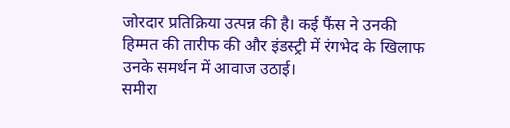जोरदार प्रतिक्रिया उत्पन्न की है। कई फैंस ने उनकी हिम्मत की तारीफ की और इंडस्ट्री में रंगभेद के खिलाफ उनके समर्थन में आवाज उठाई।
समीरा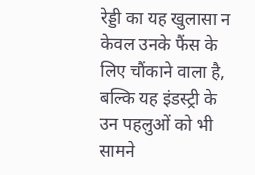रेड्डी का यह खुलासा न केवल उनके फैंस के लिए चौंकाने वाला है, बल्कि यह इंडस्ट्री के उन पहलुओं को भी सामने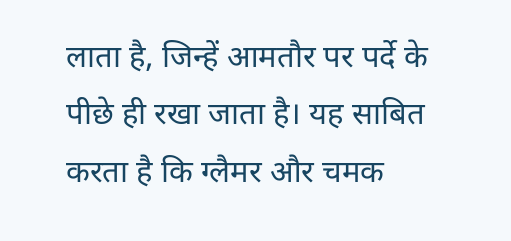लाता है, जिन्हें आमतौर पर पर्दे के पीछे ही रखा जाता है। यह साबित करता है कि ग्लैमर और चमक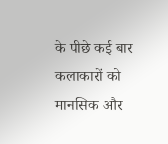के पीछे कई बार कलाकारों को मानसिक और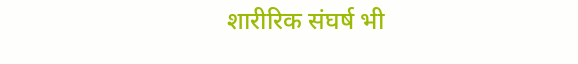शारीरिक संघर्ष भी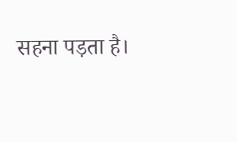सहना पड़ता है।